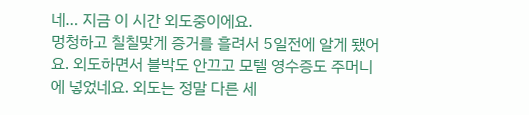네… 지금 이 시간 외도중이에요.
멍청하고 칠칠맞게 증거를 흘려서 5일전에 알게 됐어요. 외도하면서 블박도 안끄고 모텔 영수증도 주머니에 넣었네요. 외도는 정말 다른 세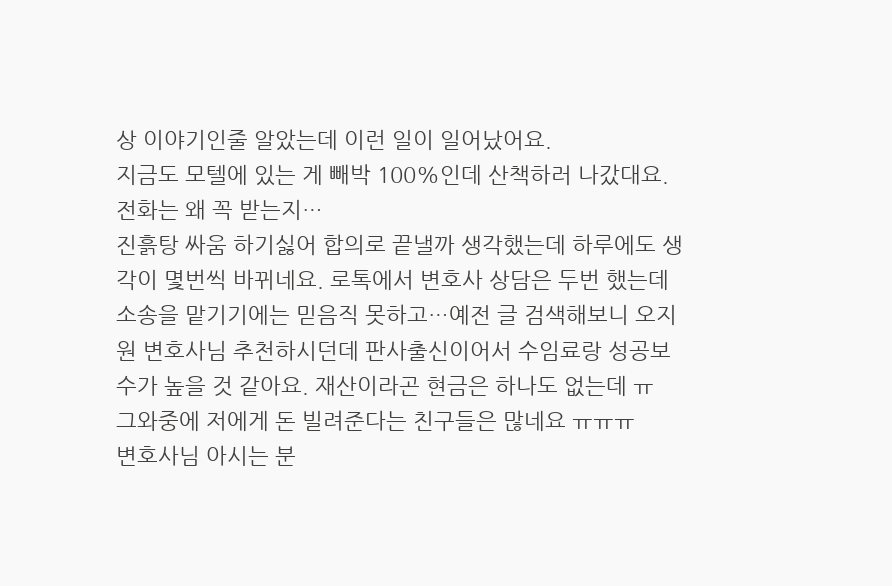상 이야기인줄 알았는데 이런 일이 일어났어요.
지금도 모텔에 있는 게 빼박 100%인데 산책하러 나갔대요. 전화는 왜 꼭 받는지…
진흙탕 싸움 하기싫어 합의로 끝낼까 생각했는데 하루에도 생각이 몇번씩 바뀌네요. 로톡에서 변호사 상담은 두번 했는데 소송을 맡기기에는 믿음직 못하고…예전 글 검색해보니 오지원 변호사님 추천하시던데 판사출신이어서 수임료랑 성공보수가 높을 것 같아요. 재산이라곤 현금은 하나도 없는데 ㅠ
그와중에 저에게 돈 빌려준다는 친구들은 많네요 ㅠㅠㅠ
변호사님 아시는 분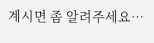계시면 좀 알려주세요…